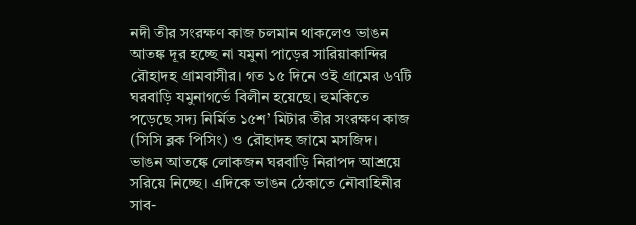নদী তীর সংরক্ষণ কাজ চলমান থাকলেও ভাঙন আতঙ্ক দূর হচ্ছে না যমুনা পাড়ের সারিয়াকান্দির রৌহাদহ গ্রামবাসীর। গত ১৫ দিনে ওই গ্রামের ৬৭টি ঘরবাড়ি যমুনাগর্ভে বিলীন হয়েছে। হুমকিতে পড়েছে সদ্য নির্মিত ১৫শ’ মিটার তীর সংরক্ষণ কাজ (সিসি ব্লক পিসিং) ও রৌহাদহ জামে মসজিদ।
ভাঙন আতঙ্কে লোকজন ঘরবাড়ি নিরাপদ আশ্রয়ে সরিয়ে নিচ্ছে। এদিকে ভাঙন ঠেকাতে নৌবাহিনীর সাব-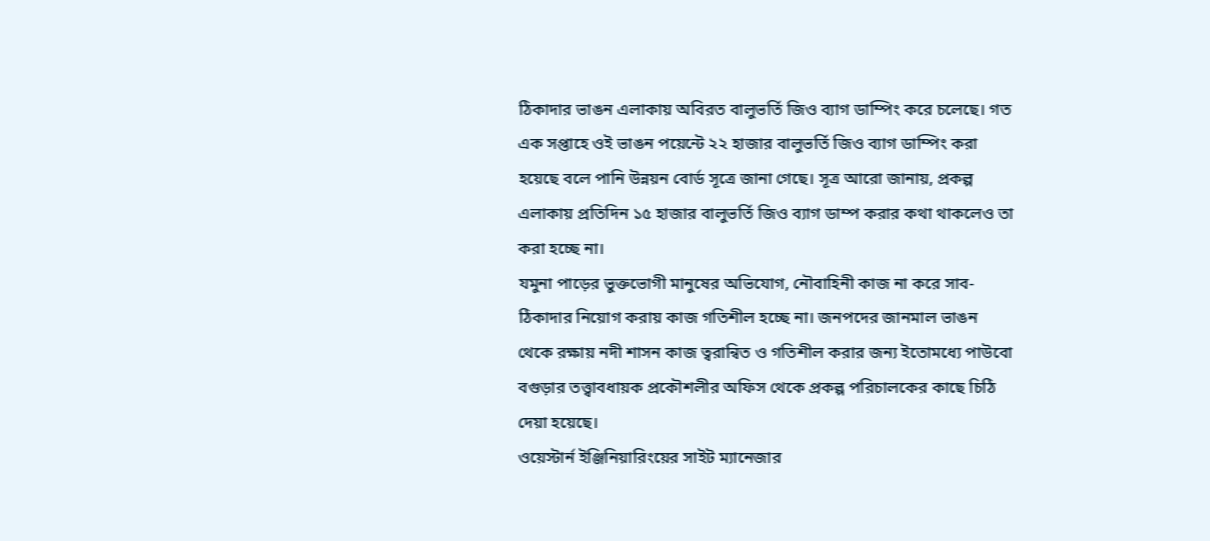ঠিকাদার ভাঙন এলাকায় অবিরত বালুভর্তি জিও ব্যাগ ডাম্পিং করে চলেছে। গত এক সপ্তাহে ওই ভাঙন পয়েন্টে ২২ হাজার বালুভর্তি জিও ব্যাগ ডাম্পিং করা হয়েছে বলে পানি উন্নয়ন বোর্ড সূত্রে জানা গেছে। সূত্র আরো জানায়, প্রকল্প এলাকায় প্রতিদিন ১৫ হাজার বালুভর্তি জিও ব্যাগ ডাম্প করার কথা থাকলেও তা করা হচ্ছে না।
যমুনা পাড়ের ভুক্তভোগী মানুষের অভিযোগ, নৌবাহিনী কাজ না করে সাব-ঠিকাদার নিয়োগ করায় কাজ গতিশীল হচ্ছে না। জনপদের জানমাল ভাঙন থেকে রক্ষায় নদী শাসন কাজ ত্বরান্বিত ও গতিশীল করার জন্য ইতোমধ্যে পাউবো বগুড়ার তত্ত্বাবধায়ক প্রকৌশলীর অফিস থেকে প্রকল্প পরিচালকের কাছে চিঠি দেয়া হয়েছে।
ওয়েস্টার্ন ইঞ্জিনিয়ারিংয়ের সাইট ম্যানেজার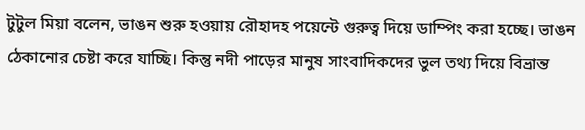টুটুল মিয়া বলেন, ভাঙন শুরু হওয়ায় রৌহাদহ পয়েন্টে গুরুত্ব দিয়ে ডাম্পিং করা হচ্ছে। ভাঙন ঠেকানোর চেষ্টা করে যাচ্ছি। কিন্তু নদী পাড়ের মানুষ সাংবাদিকদের ভুল তথ্য দিয়ে বিভ্রান্ত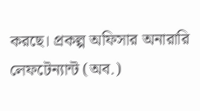করছে। প্রকল্প অফিসার অনারারি লেফটেন্যান্ট (অব.)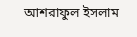আশরাফুল ইসলাম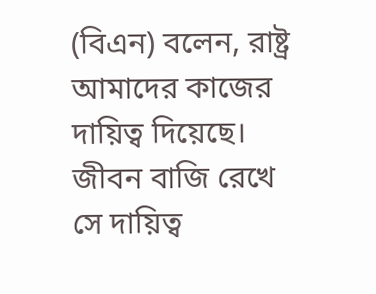(বিএন) বলেন, রাষ্ট্র আমাদের কাজের দায়িত্ব দিয়েছে। জীবন বাজি রেখে সে দায়িত্ব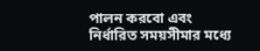পালন করবো এবং নির্ধারিত সময়সীমার মধ্যে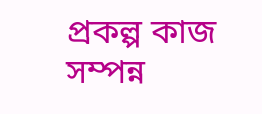প্রকল্প কাজ সম্পন্ন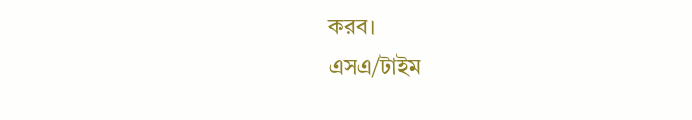করব।
এসএ/টাইম